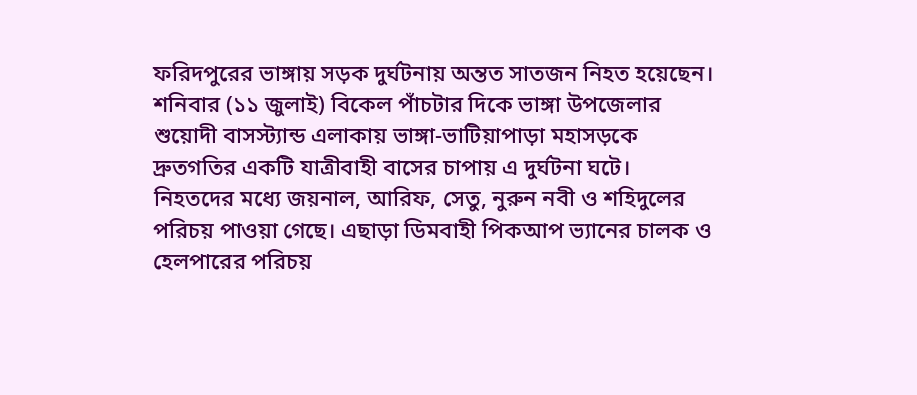ফরিদপুরের ভাঙ্গায় সড়ক দুর্ঘটনায় অন্তত সাতজন নিহত হয়েছেন। শনিবার (১১ জুলাই) বিকেল পাঁচটার দিকে ভাঙ্গা উপজেলার শুয়োদী বাসস্ট্যান্ড এলাকায় ভাঙ্গা-ভাটিয়াপাড়া মহাসড়কে দ্রুতগতির একটি যাত্রীবাহী বাসের চাপায় এ দুর্ঘটনা ঘটে।
নিহতদের মধ্যে জয়নাল, আরিফ, সেতু, নুরুন নবী ও শহিদুলের পরিচয় পাওয়া গেছে। এছাড়া ডিমবাহী পিকআপ ভ্যানের চালক ও হেলপারের পরিচয়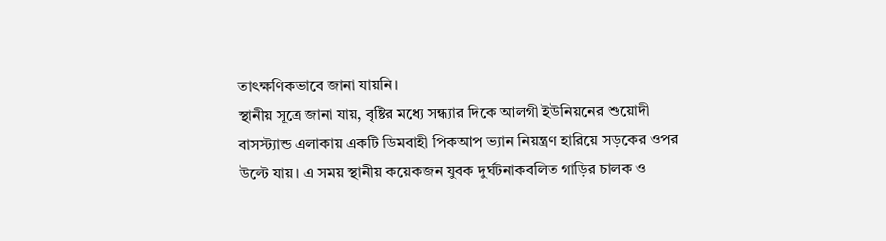তাৎক্ষণিকভাবে জানা যায়নি।
স্থানীয় সূত্রে জানা যায়, বৃষ্টির মধ্যে সন্ধ্যার দিকে আলগী ইউনিয়নের শুয়োদী বাসস্ট্যান্ড এলাকায় একটি ডিমবাহী পিকআপ ভ্যান নিয়ন্ত্রণ হারিয়ে সড়কের ওপর উল্টে যায়। এ সময় স্থানীয় কয়েকজন যুবক দুর্ঘটনাকবলিত গাড়ির চালক ও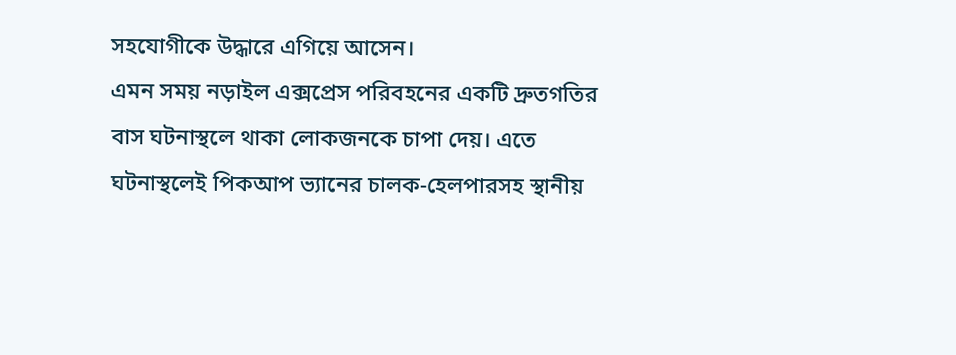সহযোগীকে উদ্ধারে এগিয়ে আসেন।
এমন সময় নড়াইল এক্সপ্রেস পরিবহনের একটি দ্রুতগতির বাস ঘটনাস্থলে থাকা লোকজনকে চাপা দেয়। এতে ঘটনাস্থলেই পিকআপ ভ্যানের চালক-হেলপারসহ স্থানীয়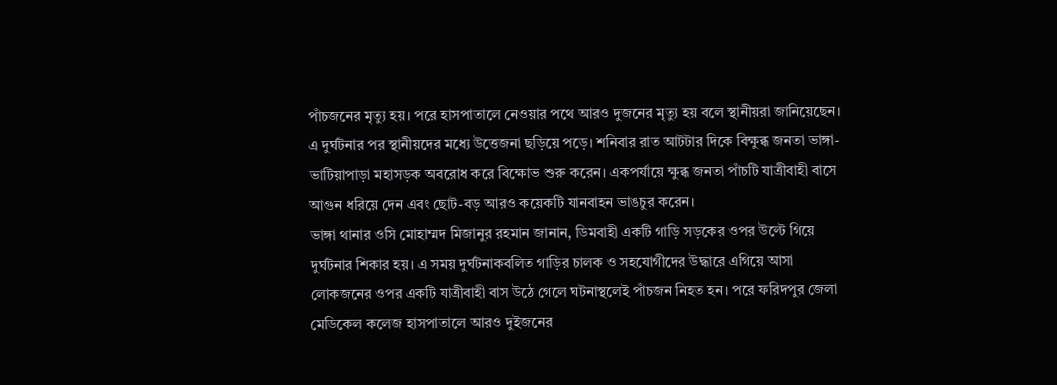পাঁচজনের মৃত্যু হয়। পরে হাসপাতালে নেওয়ার পথে আরও দুজনের মৃত্যু হয় বলে স্থানীয়রা জানিয়েছেন।
এ দুর্ঘটনার পর স্থানীয়দের মধ্যে উত্তেজনা ছড়িয়ে পড়ে। শনিবার রাত আটটার দিকে বিক্ষুব্ধ জনতা ভাঙ্গা-ভাটিয়াপাড়া মহাসড়ক অবরোধ করে বিক্ষোভ শুরু করেন। একপর্যায়ে ক্ষুব্ধ জনতা পাঁচটি যাত্রীবাহী বাসে আগুন ধরিয়ে দেন এবং ছোট-বড় আরও কয়েকটি যানবাহন ভাঙচুর করেন।
ভাঙ্গা থানার ওসি মোহাম্মদ মিজানুর রহমান জানান, ডিমবাহী একটি গাড়ি সড়কের ওপর উল্টে গিয়ে দুর্ঘটনার শিকার হয়। এ সময় দুর্ঘটনাকবলিত গাড়ির চালক ও সহযোগীদের উদ্ধারে এগিয়ে আসা লোকজনের ওপর একটি যাত্রীবাহী বাস উঠে গেলে ঘটনাস্থলেই পাঁচজন নিহত হন। পরে ফরিদপুর জেলা মেডিকেল কলেজ হাসপাতালে আরও দুইজনের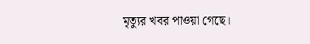মৃত্যুর খবর পাওয়া গেছে।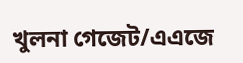খুলনা গেজেট/এএজে